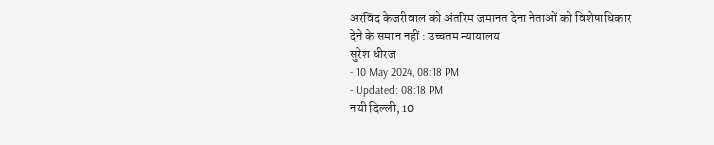अरविंद केजरीवाल को अंतरिम जमानत देना नेताओं को विशेषाधिकार देने के समान नहीं : उच्चतम न्यायालय
सुरेश धीरज
- 10 May 2024, 08:18 PM
- Updated: 08:18 PM
नयी दिल्ली, 10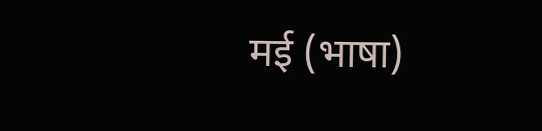मई (भाषा)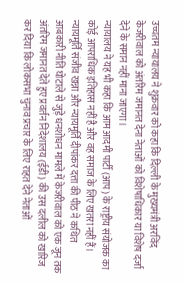उच्चतम न्यायालय ने शुक्रवार को कहा कि दिल्ली के मुख्यमंत्री अरविंद केजरीवाल को अंतरिम जमानत देना नेताओं को विशेषाधिकार या विशेष दर्जा देने के समान नहीं माना जाएगा।
न्यायालय ने यह भी कहा कि आम आदमी पार्टी (आप) के राष्ट्रीय संयोजक का कोई आपराधिक इतिहास नहीं है और वह समाज के लिए खतरा नहीं हैं।
न्यायमूर्ति संजीव खन्ना और न्यायमूर्ति दीपांकर दत्ता की पीठ ने कथित आबकारी नीति घोटाले से जुड़े धनशोधन मामले में केजरीवाल को एक जून तक अंतरिम जमानत देते हुए प्रवर्तन निदेशालय (ईडी) की उस दलील को खारिज कर दिया कि लोकसभा चुनाव प्रचार के लिए राहत देने नेताओं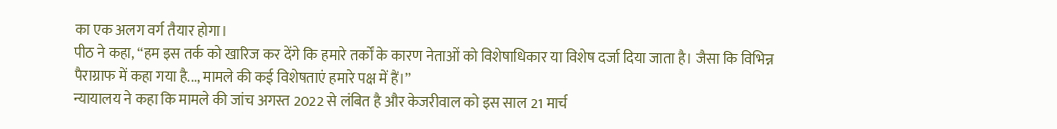का एक अलग वर्ग तैयार होगा।
पीठ ने कहा, ‘‘हम इस तर्क को खारिज कर देंगे कि हमारे तर्कों के कारण नेताओं को विशेषाधिकार या विशेष दर्जा दिया जाता है। जैसा कि विभिन्न पैराग्राफ में कहा गया है..., मामले की कई विशेषताएं हमारे पक्ष में हैं।’’
न्यायालय ने कहा कि मामले की जांच अगस्त 2022 से लंबित है और केजरीवाल को इस साल 21 मार्च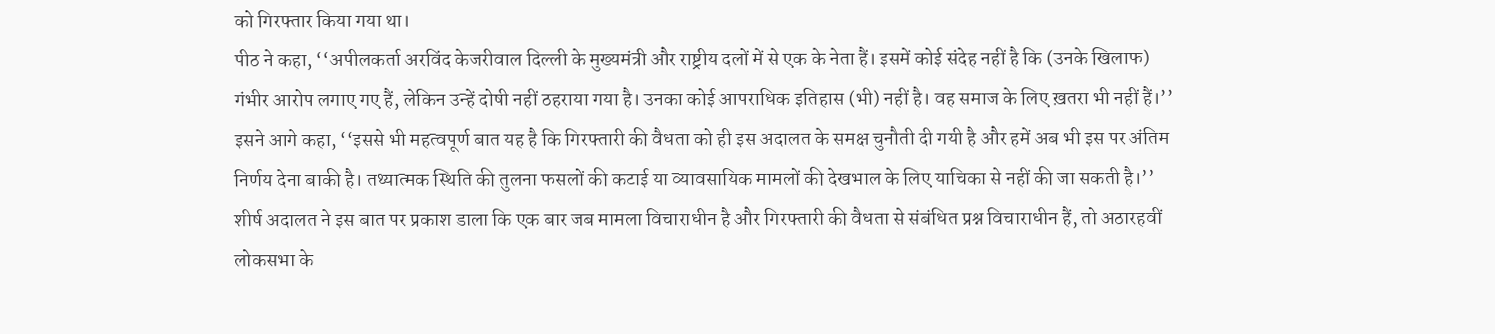को गिरफ्तार किया गया था।
पीठ ने कहा, ‘‘अपीलकर्ता अरविंद केजरीवाल दिल्ली के मुख्यमंत्री और राष्ट्रीय दलों में से एक के नेता हैं। इसमें कोई संदेह नहीं है कि (उनके खिलाफ) गंभीर आरोप लगाए गए हैं, लेकिन उन्हें दोषी नहीं ठहराया गया है। उनका कोई आपराधिक इतिहास (भी) नहीं है। वह समाज के लिए ख़तरा भी नहीं हैं।’’
इसने आगे कहा, ‘‘इससे भी महत्वपूर्ण बात यह है कि गिरफ्तारी की वैधता को ही इस अदालत के समक्ष चुनौती दी गयी है और हमें अब भी इस पर अंतिम निर्णय देना बाकी है। तथ्यात्मक स्थिति की तुलना फसलों की कटाई या व्यावसायिक मामलों की देखभाल के लिए याचिका से नहीं की जा सकती है।’’
शीर्ष अदालत ने इस बात पर प्रकाश डाला कि एक बार जब मामला विचाराधीन है और गिरफ्तारी की वैधता से संबंधित प्रश्न विचाराधीन हैं, तो अठारहवीं लोकसभा के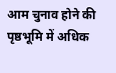आम चुनाव होने की पृष्ठभूमि में अधिक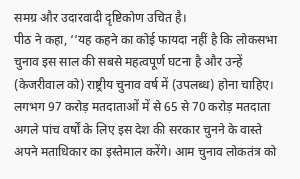समग्र और उदारवादी दृष्टिकोण उचित है।
पीठ ने कहा, ‘‘यह कहने का कोई फायदा नहीं है कि लोकसभा चुनाव इस साल की सबसे महत्वपूर्ण घटना है और उन्हें (केजरीवाल को) राष्ट्रीय चुनाव वर्ष में (उपलब्ध) होना चाहिए। लगभग 97 करोड़ मतदाताओं में से 65 से 70 करोड़ मतदाता अगले पांच वर्षों के लिए इस देश की सरकार चुनने के वास्ते अपने मताधिकार का इस्तेमाल करेंगे। आम चुनाव लोकतंत्र को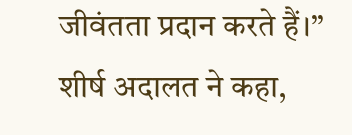जीवंतता प्रदान करते हैं।’’
शीर्ष अदालत ने कहा,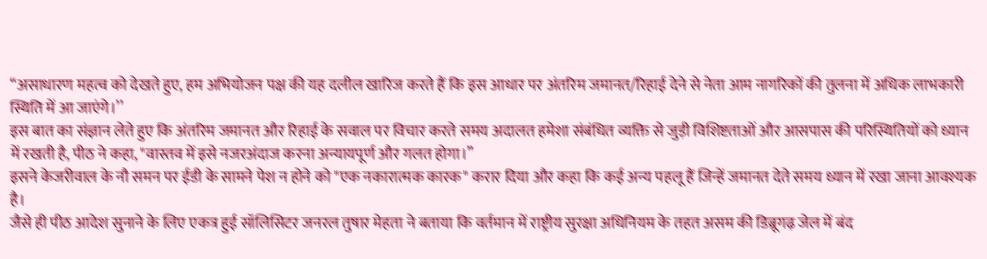‘‘असाधारण महत्व को देखते हुए, हम अभियोजन पक्ष की यह दलील खारिज करते हैं कि इस आधार पर अंतरिम जमानत/रिहाई देने से नेता आम नागरिकों की तुलना में अधिक लाभकारी स्थिति में आ जाएंगे।’’
इस बात का संज्ञान लेते हुए कि अंतरिम जमानत और रिहाई के सवाल पर विचार करते समय अदालत हमेशा संबंधित व्यक्ति से जुड़ी विशिष्टताओं और आसपास की परिस्थितियों को ध्यान में रखती है, पीठ ने कहा, "वास्तव में इसे नजरअंदाज करना अन्यायपूर्ण और गलत होगा।’’
इसने केजरीवाल के नौ समन पर ईडी के सामने पेश न होने को "एक नकारात्मक कारक" करार दिया और कहा कि कई अन्य पहलू हैं जिन्हें जमानत देते समय ध्यान में रखा जाना आवश्यक है।
जैसे ही पीठ आदेश सुनाने के लिए एकत्र हुई सॉलिसिटर जनरल तुषार मेहता ने बताया कि वर्तमान में राष्ट्रीय सुरक्षा अधिनियम के तहत असम की डिब्रूगढ़ जेल में बंद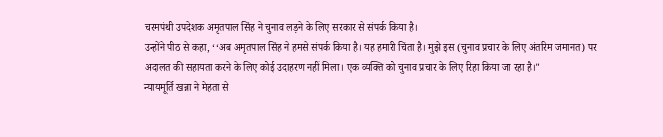चरमपंथी उपदेशक अमृतपाल सिंह ने चुनाव लड़ने के लिए सरकार से संपर्क किया है।
उन्होंने पीठ से कहा, ‘‘अब अमृतपाल सिंह ने हमसे संपर्क किया है। यह हमारी चिंता है। मुझे इस (चुनाव प्रचार के लिए अंतरिम जमानत) पर अदालत की सहायता करने के लिए कोई उदाहरण नहीं मिला। एक व्यक्ति को चुनाव प्रचार के लिए रिहा किया जा रहा है।"
न्यायमूर्ति खन्ना ने मेहता से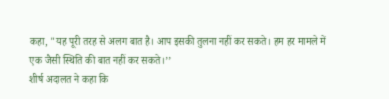कहा, "यह पूरी तरह से अलग बात है। आप इसकी तुलना नहीं कर सकते। हम हर मामले में एक जैसी स्थिति की बात नहीं कर सकते।’’
शीर्ष अदालत ने कहा कि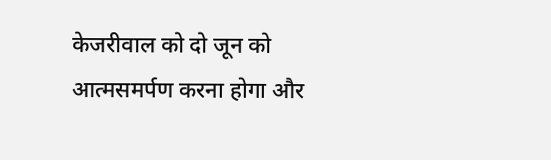केजरीवाल को दो जून को आत्मसमर्पण करना होगा और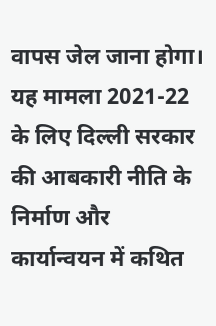वापस जेल जाना होगा।
यह मामला 2021-22 के लिए दिल्ली सरकार की आबकारी नीति के निर्माण और कार्यान्वयन में कथित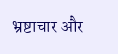भ्रष्टाचार और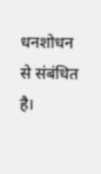धनशोधन से संबंधित है।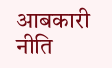आबकारी नीति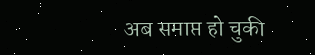अब समाप्त हो चुकी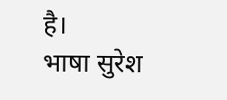है।
भाषा सुरेश